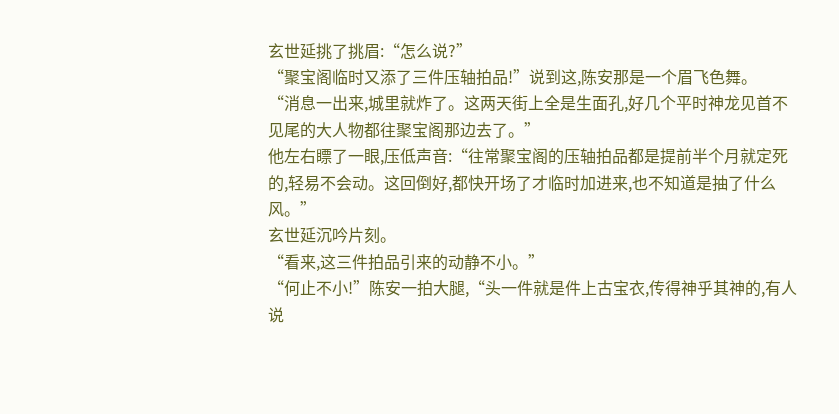玄世延挑了挑眉:“怎么说?”
“聚宝阁临时又添了三件压轴拍品!”说到这,陈安那是一个眉飞色舞。
“消息一出来,城里就炸了。这两天街上全是生面孔,好几个平时神龙见首不见尾的大人物都往聚宝阁那边去了。”
他左右瞟了一眼,压低声音:“往常聚宝阁的压轴拍品都是提前半个月就定死的,轻易不会动。这回倒好,都快开场了才临时加进来,也不知道是抽了什么风。”
玄世延沉吟片刻。
“看来,这三件拍品引来的动静不小。”
“何止不小!”陈安一拍大腿,“头一件就是件上古宝衣,传得神乎其神的,有人说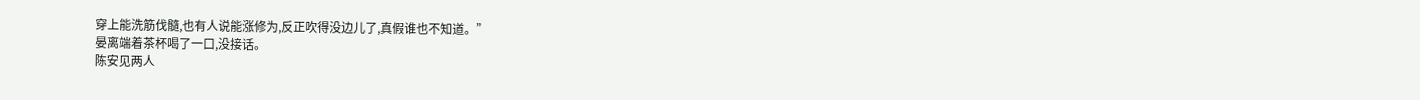穿上能洗筋伐髓,也有人说能涨修为,反正吹得没边儿了,真假谁也不知道。”
晏离端着茶杯喝了一口,没接话。
陈安见两人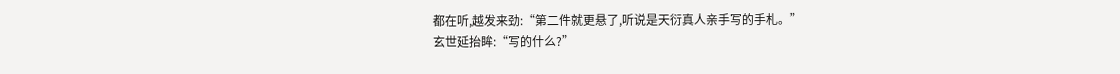都在听,越发来劲:“第二件就更悬了,听说是天衍真人亲手写的手札。”
玄世延抬眸:“写的什么?”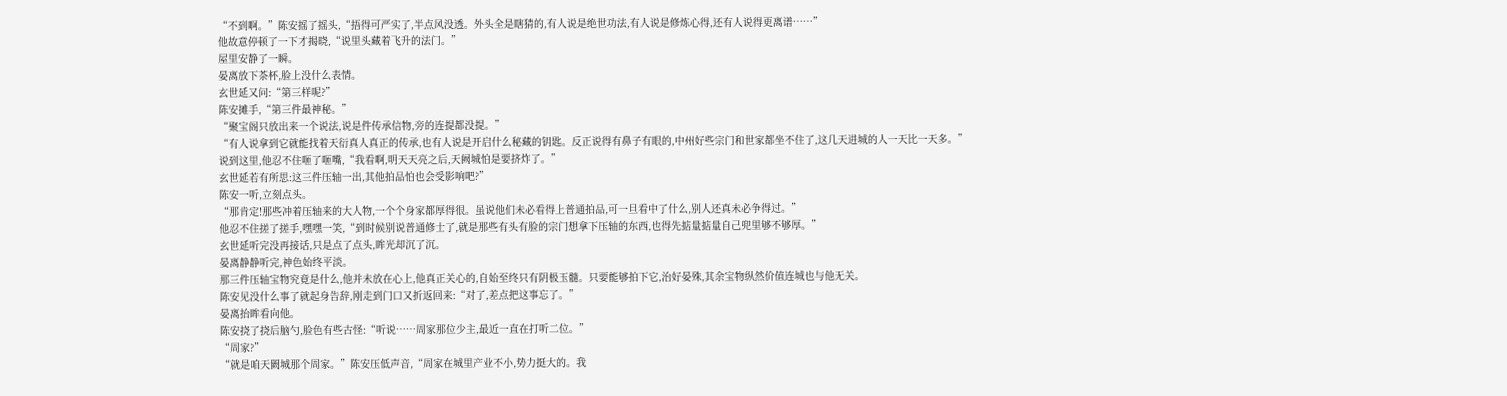“不到啊。”陈安摇了摇头,“捂得可严实了,半点风没透。外头全是瞎猜的,有人说是绝世功法,有人说是修炼心得,还有人说得更离谱……”
他故意停顿了一下才揭晓,“说里头藏着飞升的法门。”
屋里安静了一瞬。
晏离放下茶杯,脸上没什么表情。
玄世延又问:“第三样呢?”
陈安摊手,“第三件最神秘。”
“聚宝阁只放出来一个说法,说是件传承信物,旁的连提都没提。”
“有人说拿到它就能找着天衍真人真正的传承,也有人说是开启什么秘藏的钥匙。反正说得有鼻子有眼的,中州好些宗门和世家都坐不住了,这几天进城的人一天比一天多。”
说到这里,他忍不住咂了咂嘴,“我看啊,明天天亮之后,天阙城怕是要挤炸了。”
玄世延若有所思:这三件压轴一出,其他拍品怕也会受影响吧?”
陈安一听,立刻点头。
“那肯定!那些冲着压轴来的大人物,一个个身家都厚得很。虽说他们未必看得上普通拍品,可一旦看中了什么,别人还真未必争得过。”
他忍不住搓了搓手,嘿嘿一笑,“到时候别说普通修士了,就是那些有头有脸的宗门想拿下压轴的东西,也得先掂量掂量自己兜里够不够厚。”
玄世延听完没再接话,只是点了点头,眸光却沉了沉。
晏离静静听完,神色始终平淡。
那三件压轴宝物究竟是什么,他并未放在心上,他真正关心的,自始至终只有阴极玉髓。只要能够拍下它,治好晏殊,其余宝物纵然价值连城也与他无关。
陈安见没什么事了就起身告辞,刚走到门口又折返回来:“对了,差点把这事忘了。”
晏离抬眸看向他。
陈安挠了挠后脑勺,脸色有些古怪:“听说……周家那位少主,最近一直在打听二位。”
“周家?”
“就是咱天闕城那个周家。”陈安压低声音,“周家在城里产业不小,势力挺大的。我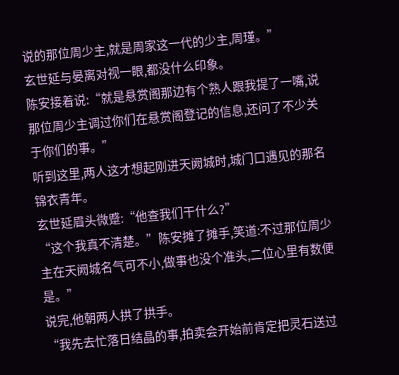说的那位周少主,就是周家这一代的少主,周瑾。”
玄世延与晏离对视一眼,都没什么印象。
陈安接着说:“就是悬赏阁那边有个熟人跟我提了一嘴,说那位周少主调过你们在悬赏阁登记的信息,还问了不少关于你们的事。”
听到这里,两人这才想起刚进天阙城时,城门口遇见的那名锦衣青年。
玄世延眉头微蹙:“他查我们干什么?”
“这个我真不清楚。”陈安摊了摊手,笑道:不过那位周少主在天阙城名气可不小,做事也没个准头,二位心里有数便是。”
说完,他朝两人拱了拱手。
“我先去忙落日结晶的事,拍卖会开始前肯定把灵石送过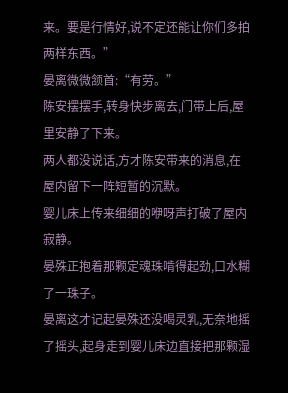来。要是行情好,说不定还能让你们多拍两样东西。”
晏离微微颔首:“有劳。”
陈安摆摆手,转身快步离去,门带上后,屋里安静了下来。
两人都没说话,方才陈安带来的消息,在屋内留下一阵短暂的沉默。
婴儿床上传来细细的咿呀声打破了屋内寂静。
晏殊正抱着那颗定魂珠啃得起劲,口水糊了一珠子。
晏离这才记起晏殊还没喝灵乳,无奈地摇了摇头,起身走到婴儿床边直接把那颗湿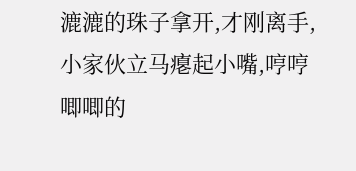漉漉的珠子拿开,才刚离手,小家伙立马瘪起小嘴,哼哼唧唧的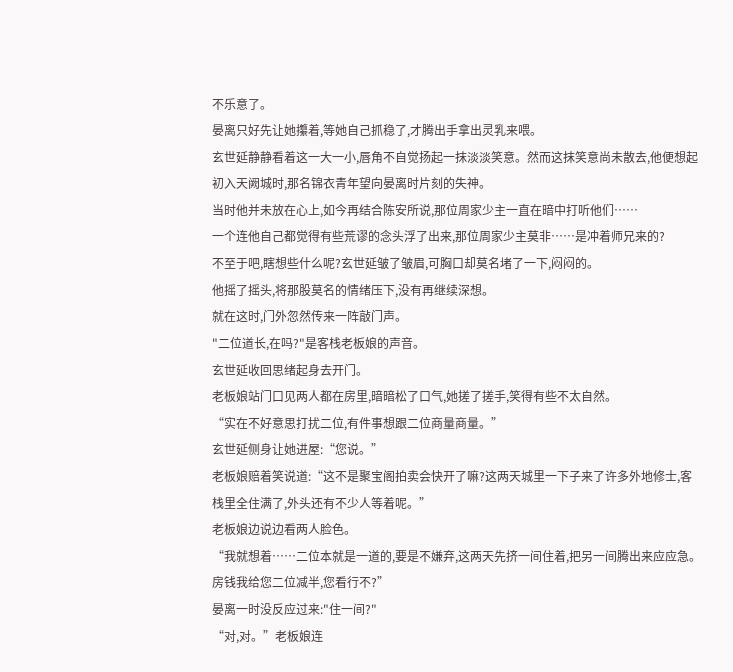不乐意了。
晏离只好先让她攥着,等她自己抓稳了,才腾出手拿出灵乳来喂。
玄世延静静看着这一大一小,唇角不自觉扬起一抹淡淡笑意。然而这抹笑意尚未散去,他便想起初入天阙城时,那名锦衣青年望向晏离时片刻的失神。
当时他并未放在心上,如今再结合陈安所说,那位周家少主一直在暗中打听他们……
一个连他自己都觉得有些荒谬的念头浮了出来,那位周家少主莫非……是冲着师兄来的?
不至于吧,瞎想些什么呢?玄世延皱了皱眉,可胸口却莫名堵了一下,闷闷的。
他摇了摇头,将那股莫名的情绪压下,没有再继续深想。
就在这时,门外忽然传来一阵敲门声。
"二位道长,在吗?"是客栈老板娘的声音。
玄世延收回思绪起身去开门。
老板娘站门口见两人都在房里,暗暗松了口气,她搓了搓手,笑得有些不太自然。
“实在不好意思打扰二位,有件事想跟二位商量商量。”
玄世延侧身让她进屋:“您说。”
老板娘赔着笑说道:“这不是聚宝阁拍卖会快开了嘛?这两天城里一下子来了许多外地修士,客栈里全住满了,外头还有不少人等着呢。”
老板娘边说边看两人脸色。
“我就想着……二位本就是一道的,要是不嫌弃,这两天先挤一间住着,把另一间腾出来应应急。房钱我给您二位减半,您看行不?”
晏离一时没反应过来:"住一间?"
“对,对。”老板娘连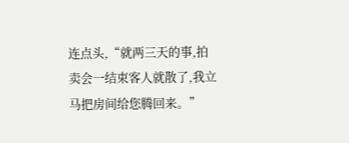连点头,“就两三天的事,拍卖会一结束客人就散了,我立马把房间给您腾回来。”